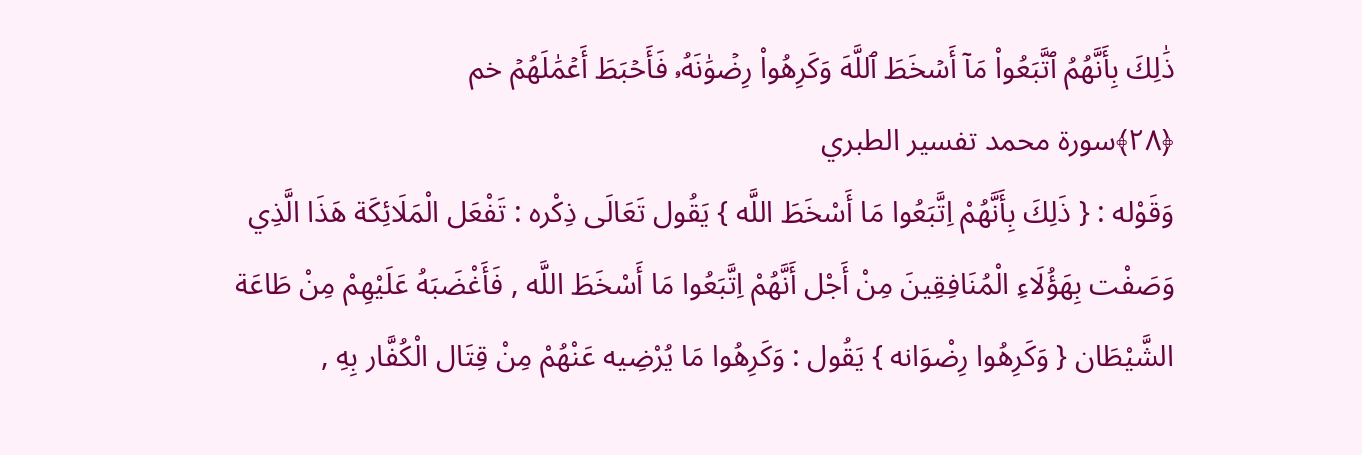ذَٰلِكَ بِأَنَّهُمُ ٱتَّبَعُواْ مَآ أَسۡخَطَ ٱللَّهَ وَكَرِهُواْ رِضۡوَٰنَهُۥ فَأَحۡبَطَ أَعۡمَٰلَهُمۡ خم
﴿٢٨﴾سورة محمد تفسير الطبري
وَقَوْله : { ذَلِكَ بِأَنَّهُمْ اِتَّبَعُوا مَا أَسْخَطَ اللَّه } يَقُول تَعَالَى ذِكْره : تَفْعَل الْمَلَائِكَة هَذَا الَّذِي وَصَفْت بِهَؤُلَاءِ الْمُنَافِقِينَ مِنْ أَجْل أَنَّهُمْ اِتَّبَعُوا مَا أَسْخَطَ اللَّه , فَأَغْضَبَهُ عَلَيْهِمْ مِنْ طَاعَة الشَّيْطَان { وَكَرِهُوا رِضْوَانه } يَقُول : وَكَرِهُوا مَا يُرْضِيه عَنْهُمْ مِنْ قِتَال الْكُفَّار بِهِ ,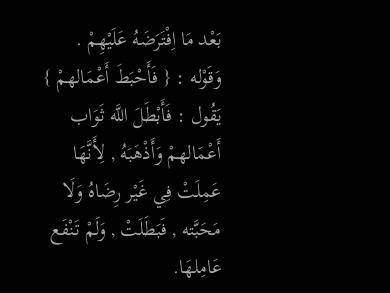بَعْد مَا اِفْتَرَضَهُ عَلَيْهِمْ .
وَقَوْله : { فَأَحْبَطَ أَعْمَالهمْ } يَقُول : فَأَبْطَلَ اللَّه ثَوَاب أَعْمَالهمْ وَأَذْهَبَهُ , لِأَنَّهَا عَمِلَتْ فِي غَيْر رِضَاهُ وَلَا مَحَبَّته , فَبَطَلَتْ , وَلَمْ تَنْفَع عَامِلهَا.